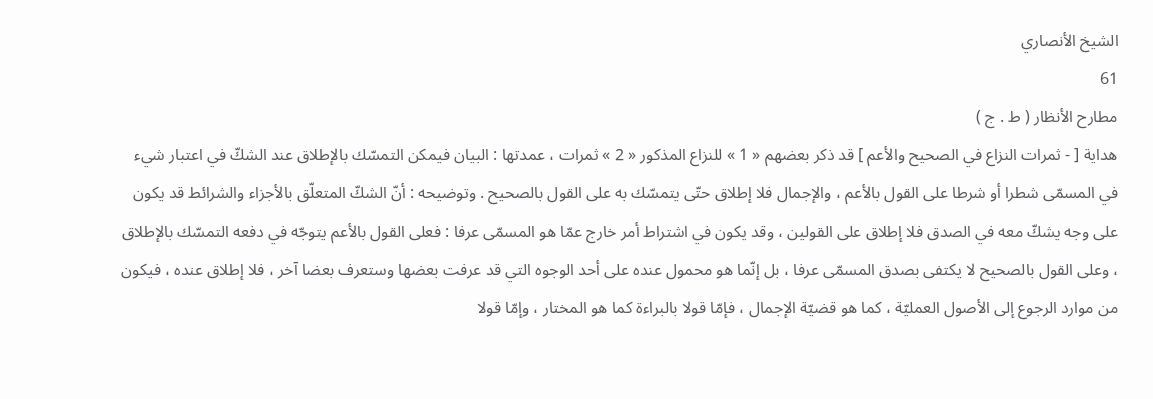الشيخ الأنصاري
61
مطارح الأنظار ( ط . ج )
هداية [ - ثمرات النزاع في الصحيح والأعم ] قد ذكر بعضهم « 1 » للنزاع المذكور « 2 » ثمرات ، عمدتها : البيان فيمكن التمسّك بالإطلاق عند الشكّ في اعتبار شيء في المسمّى شطرا أو شرطا على القول بالأعم ، والإجمال فلا إطلاق حتّى يتمسّك به على القول بالصحيح . وتوضيحه : أنّ الشكّ المتعلّق بالأجزاء والشرائط قد يكون على وجه يشكّ معه في الصدق فلا إطلاق على القولين ، وقد يكون في اشتراط أمر خارج عمّا هو المسمّى عرفا : فعلى القول بالأعم يتوجّه في دفعه التمسّك بالإطلاق ، وعلى القول بالصحيح لا يكتفى بصدق المسمّى عرفا ، بل إنّما هو محمول عنده على أحد الوجوه التي قد عرفت بعضها وستعرف بعضا آخر ، فلا إطلاق عنده ، فيكون من موارد الرجوع إلى الأصول العمليّة ، كما هو قضيّة الإجمال ، فإمّا قولا بالبراءة كما هو المختار ، وإمّا قولا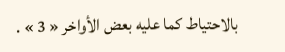بالاحتياط كما عليه بعض الأواخر « 3 » .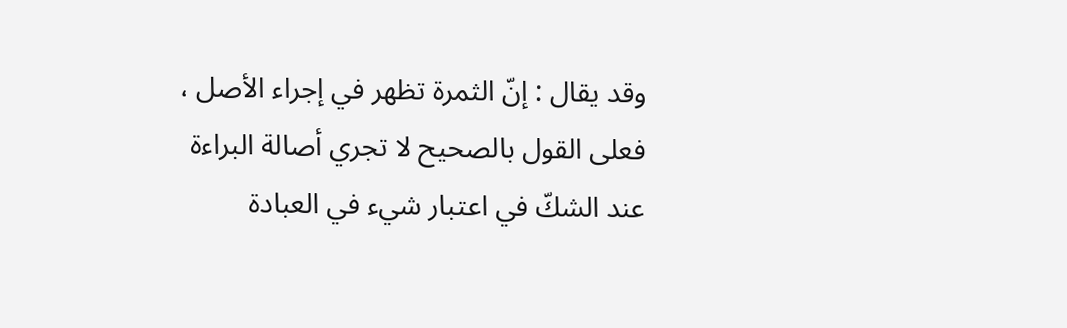وقد يقال : إنّ الثمرة تظهر في إجراء الأصل ، فعلى القول بالصحيح لا تجري أصالة البراءة عند الشكّ في اعتبار شيء في العبادة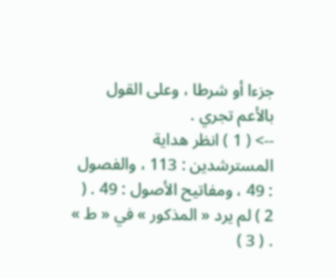جزءا أو شرطا ، وعلى القول بالأعم تجري .
--> ( 1 ) انظر هداية المسترشدين : 113 ، والفصول : 49 ، ومفاتيح الأصول : 49 . ( 2 ) لم يرد « المذكور » في « ط » . ( 3 )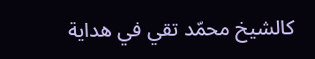كالشيخ محمّد تقي في هداية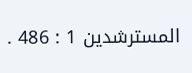المسترشدين 1 : 486 .